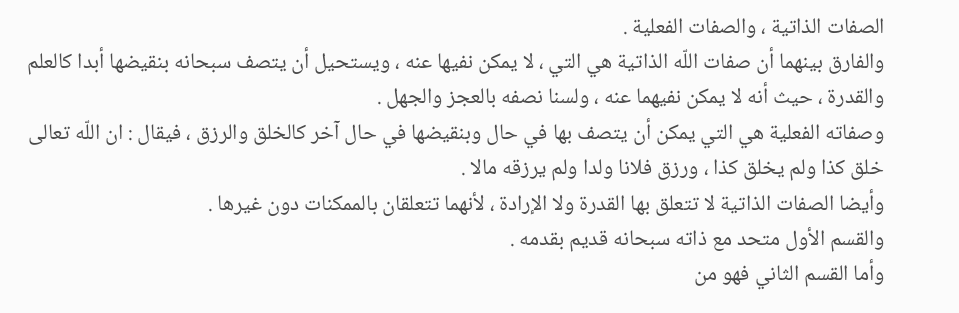الصفات الذاتية ، والصفات الفعلية .
والفارق بينهما أن صفات اللّه الذاتية هي التي ، لا يمكن نفيها عنه ، ويستحيل أن يتصف سبحانه بنقيضها أبدا كالعلم والقدرة ، حيث أنه لا يمكن نفيهما عنه ، ولسنا نصفه بالعجز والجهل .
وصفاته الفعلية هي التي يمكن أن يتصف بها في حال وبنقيضها في حال آخر كالخلق والرزق ، فيقال : ان اللّه تعالى خلق كذا ولم يخلق كذا ، ورزق فلانا ولدا ولم يرزقه مالا .
وأيضا الصفات الذاتية لا تتعلق بها القدرة ولا الإرادة ، لأنهما تتعلقان بالممكنات دون غيرها .
والقسم الأول متحد مع ذاته سبحانه قديم بقدمه .
وأما القسم الثاني فهو من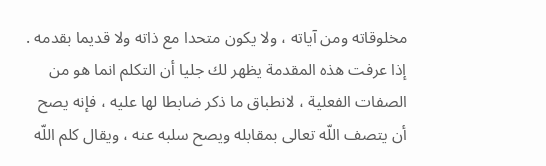مخلوقاته ومن آياته ، ولا يكون متحدا مع ذاته ولا قديما بقدمه .
إذا عرفت هذه المقدمة يظهر لك جليا أن التكلم انما هو من الصفات الفعلية ، لانطباق ما ذكر ضابطا لها عليه ، فإنه يصح أن يتصف اللّه تعالى بمقابله ويصح سلبه عنه ، ويقال كلم اللّه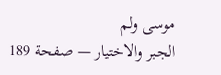موسى ولم
الجبر والاختيار — صفحة 189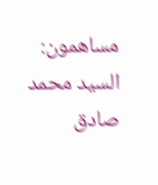مساهمون: السيد محمد صادق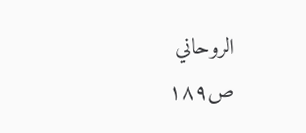الروحاني
ص١٨٩